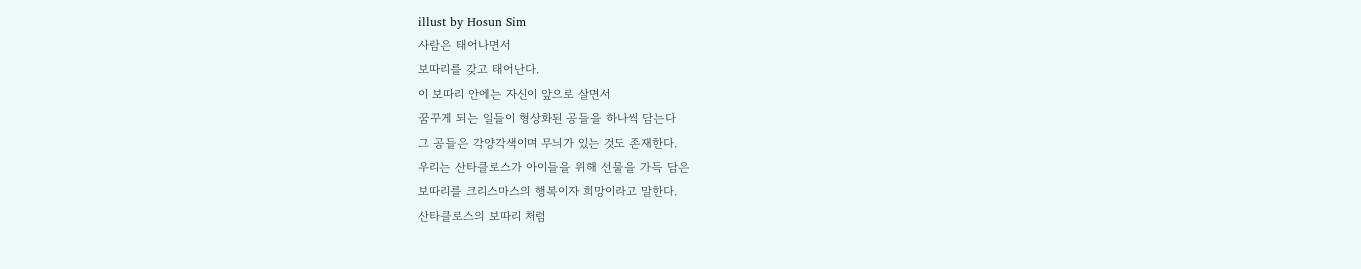illust by Hosun Sim
사람은 태어나면서
보따리를 갖고 태어난다.
이 보따리 안에는 자신이 앞으로 살면서
꿈꾸게 되는 일들이 형상화된 공들을 하나씩 담는다
그 공들은 각양각색이며 무늬가 있는 것도 존재한다.
우리는 산타클로스가 아이들을 위해 선물을 가득 담은
보따리를 크리스마스의 행복이자 희망이라고 말한다.
산타클로스의 보따리 처럼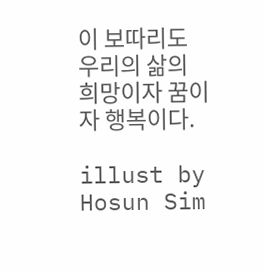이 보따리도 우리의 삶의 희망이자 꿈이자 행복이다.

illust by Hosun Sim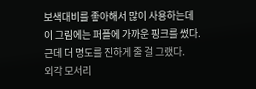보색대비를 좋아해서 많이 사용하는데
이 그림에는 퍼플에 가까운 핑크를 썼다.
근데 더 명도를 진하게 줄 걸 그랬다.
외각 모서리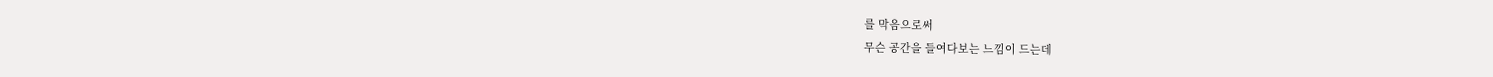를 막음으로써
무슨 공간을 들여다보는 느낌이 드는데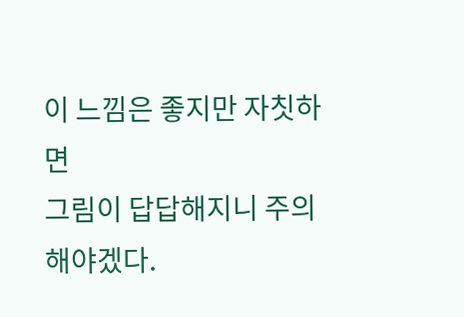이 느낌은 좋지만 자칫하면
그림이 답답해지니 주의해야겠다.